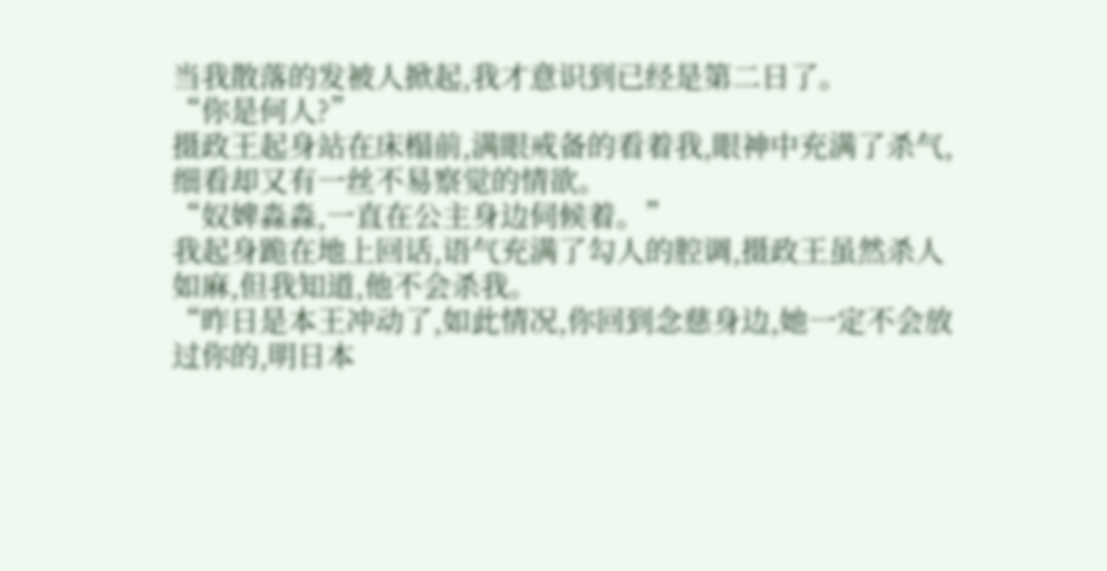当我散落的发被人掀起,我才意识到已经是第二日了。
“你是何人?”
摄政王起身站在床榻前,满眼戒备的看着我,眼神中充满了杀气,细看却又有一丝不易察觉的情欲。
“奴婢淼淼,一直在公主身边伺候着。”
我起身跪在地上回话,语气充满了勾人的腔调,摄政王虽然杀人如麻,但我知道,他不会杀我。
“昨日是本王冲动了,如此情况,你回到念慈身边,她一定不会放过你的,明日本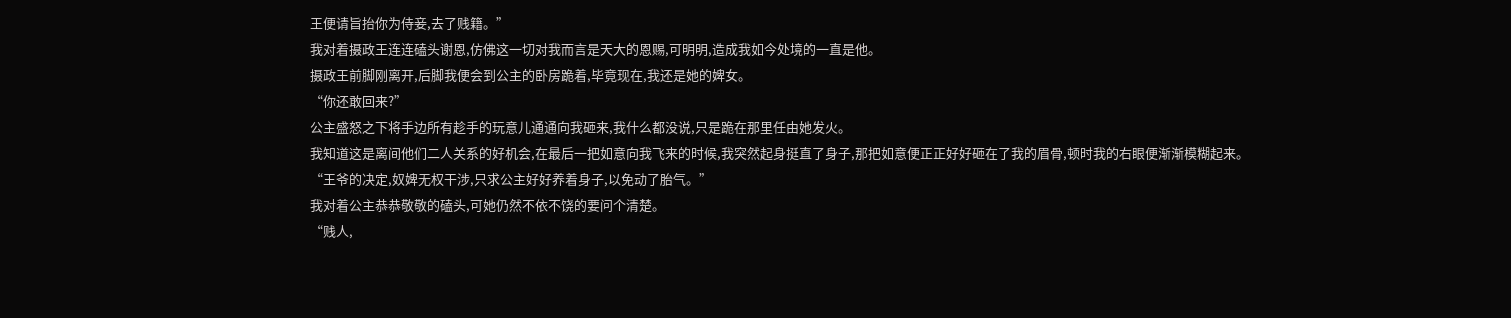王便请旨抬你为侍妾,去了贱籍。”
我对着摄政王连连磕头谢恩,仿佛这一切对我而言是天大的恩赐,可明明,造成我如今处境的一直是他。
摄政王前脚刚离开,后脚我便会到公主的卧房跪着,毕竟现在,我还是她的婢女。
“你还敢回来?”
公主盛怒之下将手边所有趁手的玩意儿通通向我砸来,我什么都没说,只是跪在那里任由她发火。
我知道这是离间他们二人关系的好机会,在最后一把如意向我飞来的时候,我突然起身挺直了身子,那把如意便正正好好砸在了我的眉骨,顿时我的右眼便渐渐模糊起来。
“王爷的决定,奴婢无权干涉,只求公主好好养着身子,以免动了胎气。”
我对着公主恭恭敬敬的磕头,可她仍然不依不饶的要问个清楚。
“贱人,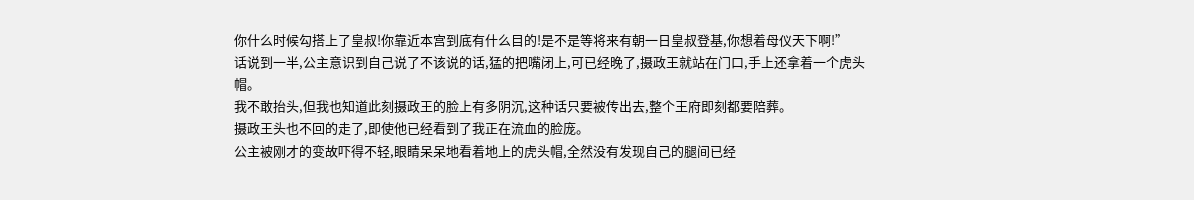你什么时候勾搭上了皇叔!你靠近本宫到底有什么目的!是不是等将来有朝一日皇叔登基,你想着母仪天下啊!”
话说到一半,公主意识到自己说了不该说的话,猛的把嘴闭上,可已经晚了,摄政王就站在门口,手上还拿着一个虎头帽。
我不敢抬头,但我也知道此刻摄政王的脸上有多阴沉,这种话只要被传出去,整个王府即刻都要陪葬。
摄政王头也不回的走了,即使他已经看到了我正在流血的脸庞。
公主被刚才的变故吓得不轻,眼睛呆呆地看着地上的虎头帽,全然没有发现自己的腿间已经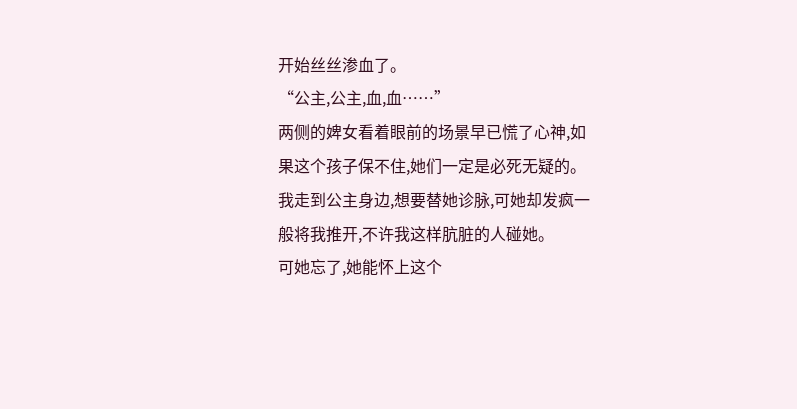开始丝丝渗血了。
“公主,公主,血,血……”
两侧的婢女看着眼前的场景早已慌了心神,如果这个孩子保不住,她们一定是必死无疑的。
我走到公主身边,想要替她诊脉,可她却发疯一般将我推开,不许我这样肮脏的人碰她。
可她忘了,她能怀上这个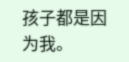孩子都是因为我。